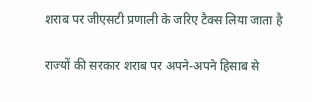शराब पर जीएसटी प्रणाली के जरिए टैक्स लिया जाता है

राज्यों की सरकार शराब पर अपने-अपने हिसाब से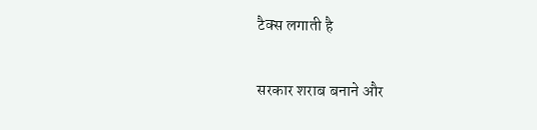टैक्स लगाती है

सरकार शराब बनाने और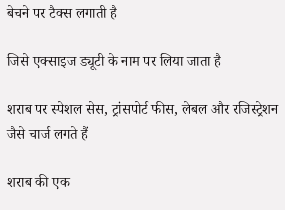बेचने पर टैक्स लगाती है

जिसे एक्साइज ड्यूटी के नाम पर लिया जाता है

शराब पर स्पेशल सेस, ट्रांसपोर्ट फीस, लेबल और रजिस्ट्रेशन जैसे चार्ज लगते हैं

शराब की एक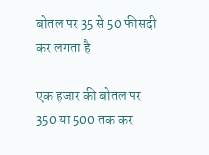बोतल पर 35 से 50 फीसदी कर लगता है

एक हजार की बोतल पर 350 या 500 तक कर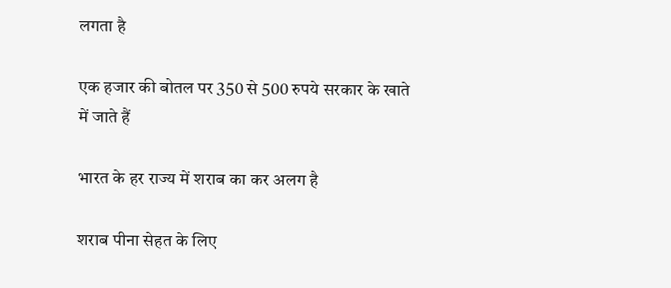लगता है

एक हजार की बोतल पर 350 से 500 रुपये सरकार के खाते में जाते हैं

भारत के हर राज्य में शराब का कर अलग है

शराब पीना सेहत के लिए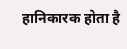हानिकारक होता है